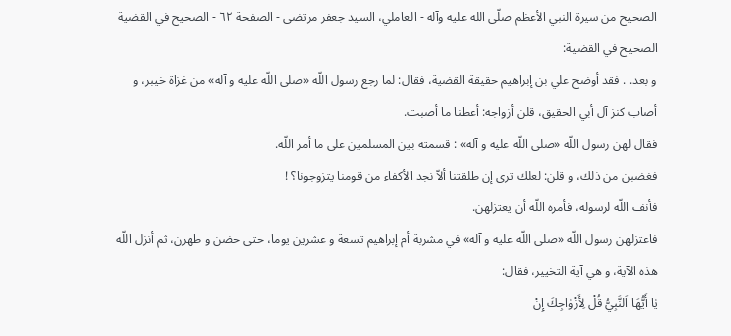الصحيح من سيرة النبي الأعظم صلّى الله عليه وآله - العاملي، السيد جعفر مرتضى - الصفحة ٦٢ - الصحيح في القضية
الصحيح في القضية:
و بعد. . فقد أوضح علي بن إبراهيم حقيقة القضية، فقال: لما رجع رسول اللّه «صلى اللّه عليه و آله» من غزاة خيبر، و أصاب كنز آل أبي الحقيق، قلن أزواجه: أعطنا ما أصبت.
فقال لهن رسول اللّه «صلى اللّه عليه و آله» : قسمته بين المسلمين على ما أمر اللّه.
فغضبن من ذلك، و قلن: لعلك ترى إن طلقتنا ألاّ نجد الأكفاء من قومنا يتزوجونا؟ !
فأنف اللّه لرسوله، فأمره اللّه أن يعتزلهن.
فاعتزلهن رسول اللّه «صلى اللّه عليه و آله» في مشربة أم إبراهيم تسعة و عشرين يوما، حتى حضن و طهرن، ثم أنزل اللّه هذه الآية، و هي آية التخيير، فقال:
يٰا أَيُّهَا اَلنَّبِيُّ قُلْ لِأَزْوٰاجِكَ إِنْ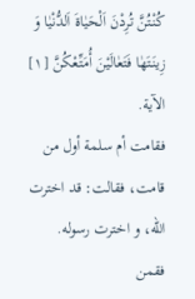كُنْتُنَّ تُرِدْنَ اَلْحَيٰاةَ اَلدُّنْيٰا وَ زِينَتَهٰا فَتَعٰالَيْنَ أُمَتِّعْكُنَّ [١] الآية.
فقامت أم سلمة أول من قامت، فقالت: قد اخترت اللّه، و اخترت رسوله.
فقمن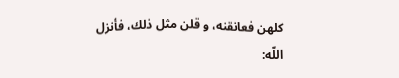كلهن فعانقنه، و قلن مثل ذلك، فأنزل اللّه: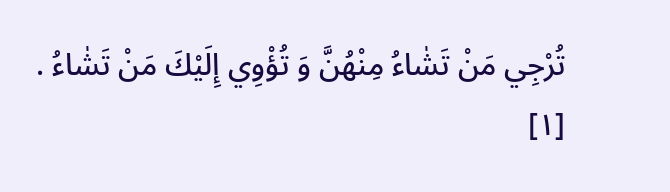تُرْجِي مَنْ تَشٰاءُ مِنْهُنَّ وَ تُؤْوِي إِلَيْكَ مَنْ تَشٰاءُ .
[١]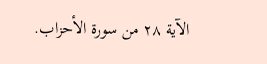الآية ٢٨ من سورة الأحزاب.